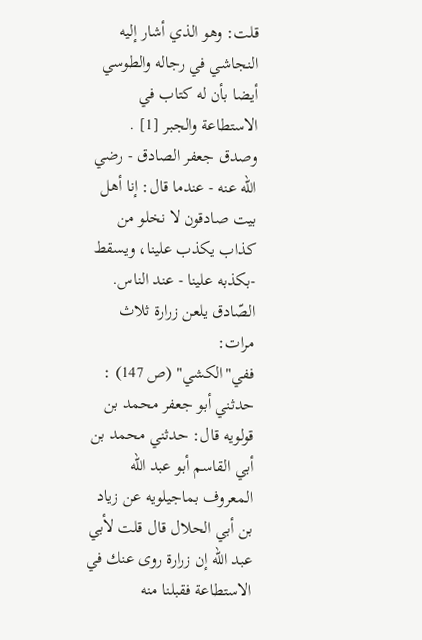قلت: وهو الذي أشار إليه النجاشي في رجاله والطوسي أيضا بأن له كتاب في الاستطاعة والجبر [1] .
وصدق جعفر الصادق - رضي الله عنه - عندما قال: إنا أهل بيت صادقون لا نخلو من كذاب يكذب علينا، ويسقط -بكذبه علينا - عند الناس.
الصّادق يلعن زرارة ثلاث مرات:
ففي"الكشي" (ص 147) : حدثني أبو جعفر محمد بن قولويه قال: حدثني محمد بن أبي القاسم أبو عبد الله المعروف بماجيلويه عن زياد بن أبي الحلال قال قلت لأبي عبد الله إن زرارة روى عنك في الاستطاعة فقبلنا منه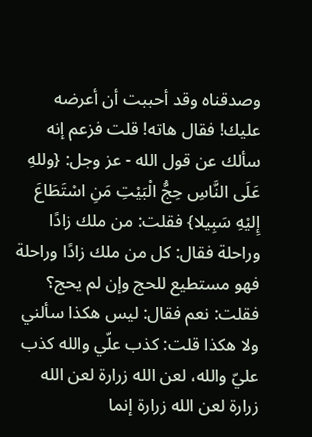وصدقناه وقد أحببت أن أعرضه عليك! فقال هاته! قلت فزعم إنه سألك عن قول الله - عز وجل: {وللهِ عَلَى النَّاسِ حِجُّ الْبَيْتِ مَنِ اسْتَطَاعَ إِليْهِ سَبِيلا} فقلت: من ملك زادًا وراحلة فقال: كل من ملك زادًا وراحلة فهو مستطيع للحج وإن لم يحج؟ فقلت: نعم فقال: ليس هكذا سألني ولا هكذا قلت: كذب علّي والله كذب عليّ والله، لعن الله زرارة لعن الله زرارة لعن الله زرارة إنما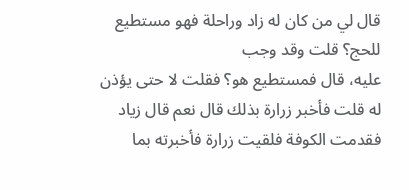قال لي من كان له زاد وراحلة فهو مستطيع للحج؟ قلت وقد وجب
عليه، قال فمستطيع هو؟ فقلت لا حتى يؤذن له قلت فأخبر زرارة بذلك قال نعم قال زياد فقدمت الكوفة فلقيت زرارة فأخبرته بما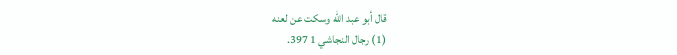قال أبو عبد الله وسكت عن لعنه
(1) رجال النجاشي 1 397.